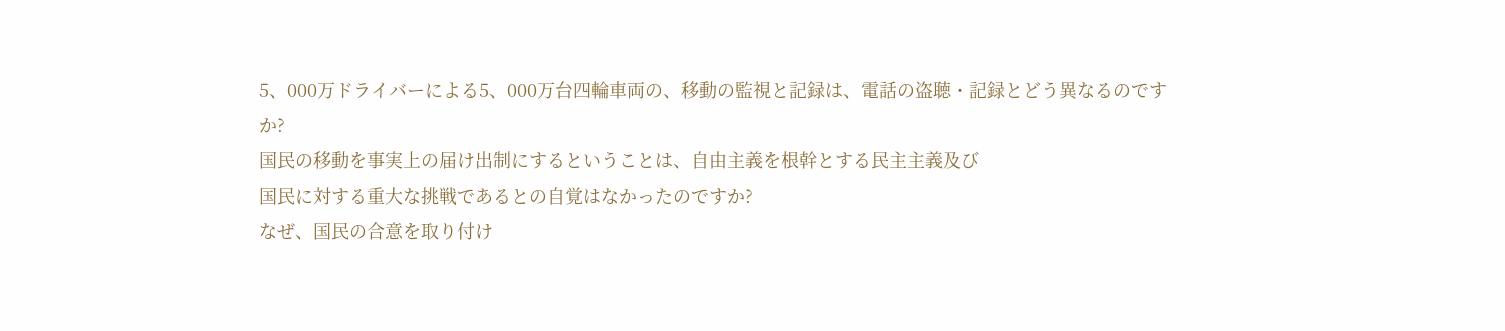5、000万ドライバーによる5、000万台四輪車両の、移動の監視と記録は、電話の盗聴・記録とどう異なるのですか?
国民の移動を事実上の届け出制にするということは、自由主義を根幹とする民主主義及び
国民に対する重大な挑戦であるとの自覚はなかったのですか?
なぜ、国民の合意を取り付け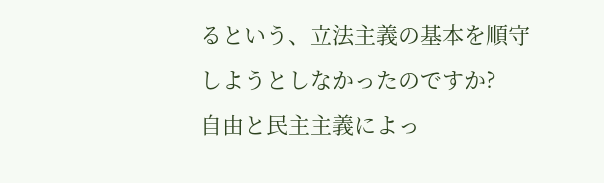るという、立法主義の基本を順守しようとしなかったのですか?
自由と民主主義によっ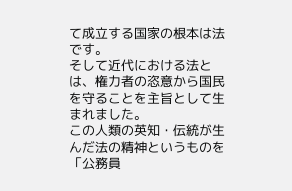て成立する国家の根本は法です。
そして近代における法とは、権力者の恣意から国民を守ることを主旨として生まれました。
この人類の英知・伝統が生んだ法の精神というものを
「公務員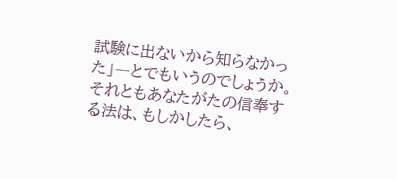試験に出ないから知らなかった」―とでもいうのでしょうか。
それともあなたがたの信奉する法は、もしかしたら、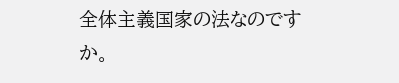全体主義国家の法なのですか。